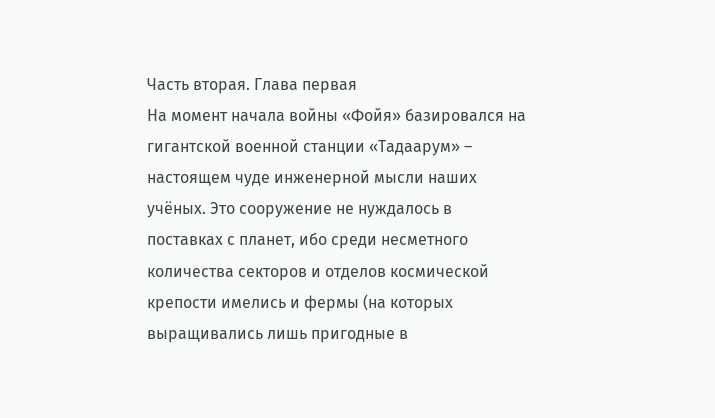Часть вторая. Глава первая
На момент начала войны «Фойя» базировался на гигантской военной станции «Тадаарум» – настоящем чуде инженерной мысли наших учёных. Это сооружение не нуждалось в поставках с планет, ибо среди несметного количества секторов и отделов космической крепости имелись и фермы (на которых выращивались лишь пригодные в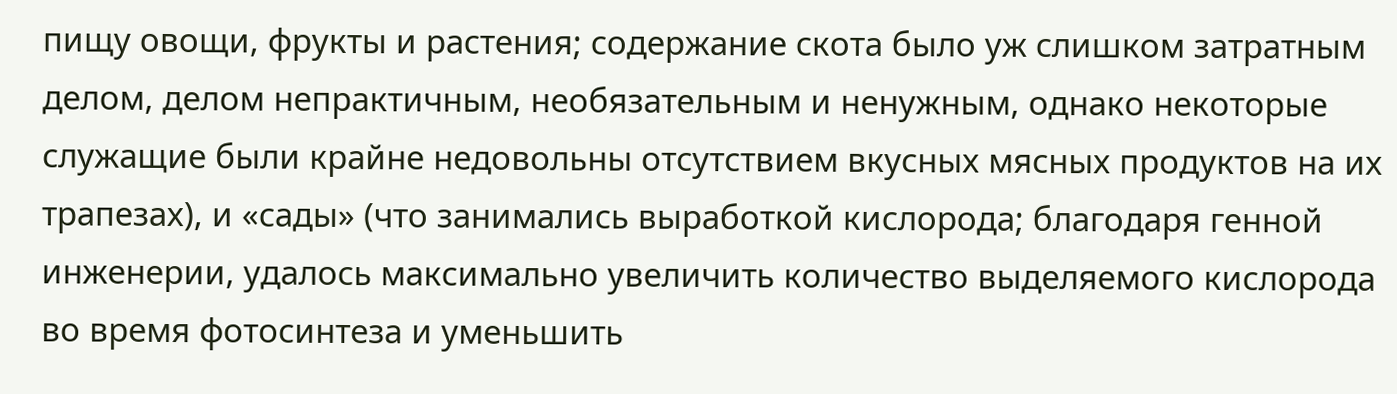пищу овощи, фрукты и растения; содержание скота было уж слишком затратным делом, делом непрактичным, необязательным и ненужным, однако некоторые служащие были крайне недовольны отсутствием вкусных мясных продуктов на их трапезах), и «сады» (что занимались выработкой кислорода; благодаря генной инженерии, удалось максимально увеличить количество выделяемого кислорода во время фотосинтеза и уменьшить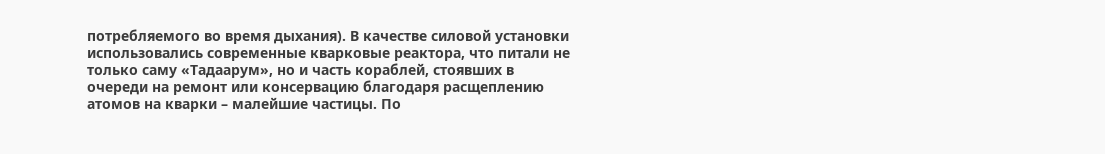потребляемого во время дыхания). В качестве силовой установки использовались современные кварковые реактора, что питали не только саму «Тадаарум», но и часть кораблей, стоявших в очереди на ремонт или консервацию благодаря расщеплению атомов на кварки – малейшие частицы. По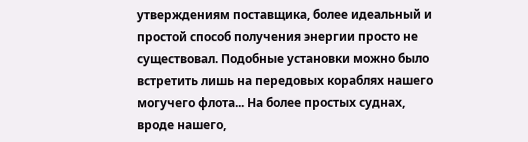утверждениям поставщика, более идеальный и простой способ получения энергии просто не существовал. Подобные установки можно было встретить лишь на передовых кораблях нашего могучего флота... На более простых суднах, вроде нашего,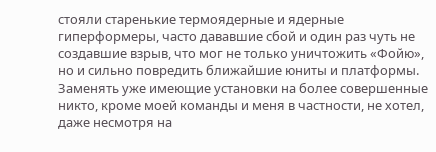стояли старенькие термоядерные и ядерные гиперформеры, часто дававшие сбой и один раз чуть не создавшие взрыв, что мог не только уничтожить «Фойю», но и сильно повредить ближайшие юниты и платформы. Заменять уже имеющие установки на более совершенные никто, кроме моей команды и меня в частности, не хотел, даже несмотря на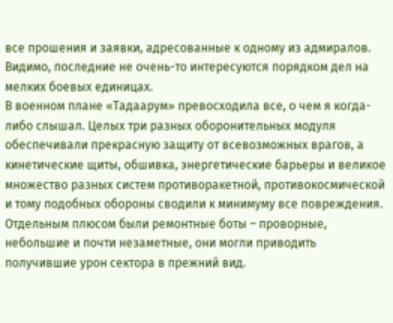все прошения и заявки, адресованные к одному из адмиралов. Видимо, последние не очень-то интересуются порядком дел на мелких боевых единицах.
В военном плане «Тадаарум» превосходила все, о чем я когда-либо слышал. Целых три разных оборонительных модуля обеспечивали прекрасную защиту от всевозможных врагов, а кинетические щиты, обшивка, энергетические барьеры и великое множество разных систем противоракетной, противокосмической и тому подобных обороны сводили к минимуму все повреждения. Отдельным плюсом были ремонтные боты – проворные, небольшие и почти незаметные, они могли приводить получившие урон сектора в прежний вид.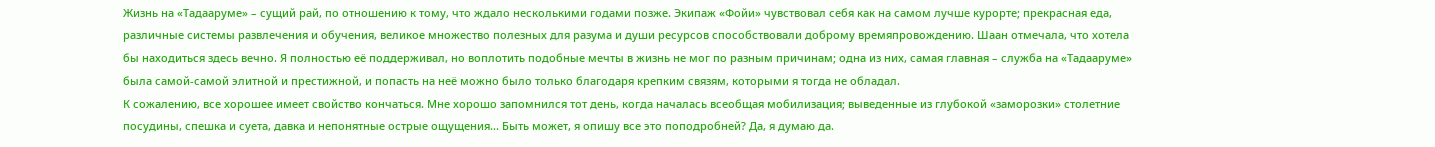Жизнь на «Тадааруме» – сущий рай, по отношению к тому, что ждало несколькими годами позже. Экипаж «Фойи» чувствовал себя как на самом лучше курорте; прекрасная еда, различные системы развлечения и обучения, великое множество полезных для разума и души ресурсов способствовали доброму времяпровождению. Шаан отмечала, что хотела бы находиться здесь вечно. Я полностью её поддерживал, но воплотить подобные мечты в жизнь не мог по разным причинам; одна из них, самая главная – служба на «Тадааруме» была самой-самой элитной и престижной, и попасть на неё можно было только благодаря крепким связям, которыми я тогда не обладал.
К сожалению, все хорошее имеет свойство кончаться. Мне хорошо запомнился тот день, когда началась всеобщая мобилизация; выведенные из глубокой «заморозки» столетние посудины, спешка и суета, давка и непонятные острые ощущения... Быть может, я опишу все это поподробней? Да, я думаю да.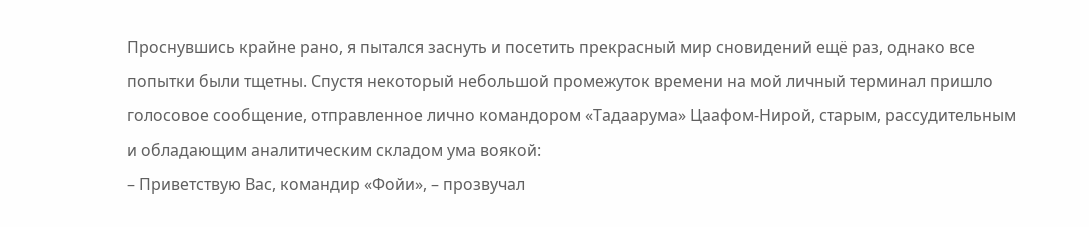Проснувшись крайне рано, я пытался заснуть и посетить прекрасный мир сновидений ещё раз, однако все попытки были тщетны. Спустя некоторый небольшой промежуток времени на мой личный терминал пришло голосовое сообщение, отправленное лично командором «Тадаарума» Цаафом-Нирой, старым, рассудительным и обладающим аналитическим складом ума воякой:
– Приветствую Вас, командир «Фойи», – прозвучал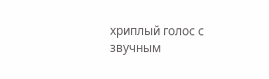хриплый голос с звучным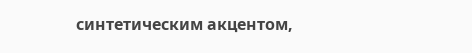синтетическим акцентом,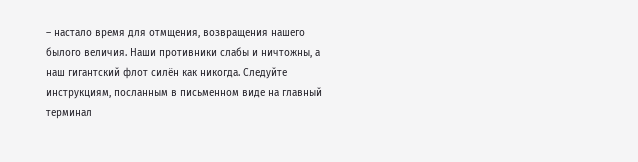– настало время для отмщения, возвращения нашего былого величия. Наши противники слабы и ничтожны, а наш гигантский флот силён как никогда. Следуйте инструкциям, посланным в письменном виде на главный терминал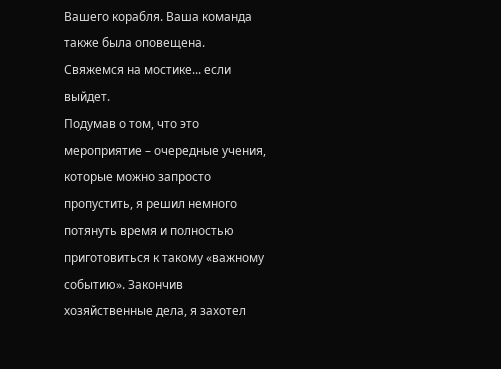Вашего корабля. Ваша команда также была оповещена. Свяжемся на мостике... если выйдет.
Подумав о том, что это мероприятие – очередные учения, которые можно запросто пропустить, я решил немного потянуть время и полностью приготовиться к такому «важному событию». Закончив хозяйственные дела, я захотел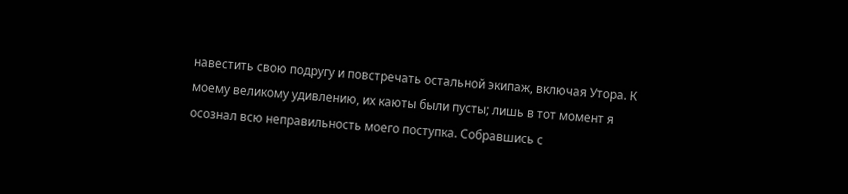навестить свою подругу и повстречать остальной экипаж, включая Утора. К моему великому удивлению, их каюты были пусты; лишь в тот момент я осознал всю неправильность моего поступка. Собравшись с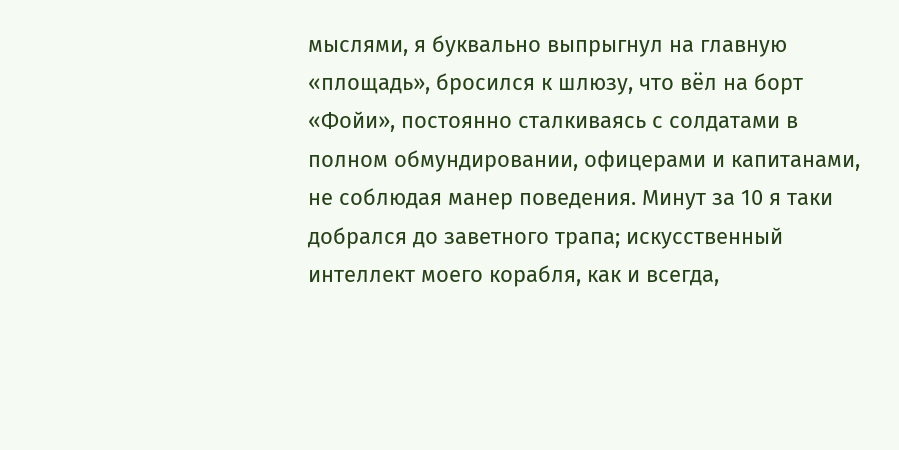мыслями, я буквально выпрыгнул на главную «площадь», бросился к шлюзу, что вёл на борт «Фойи», постоянно сталкиваясь с солдатами в полном обмундировании, офицерами и капитанами, не соблюдая манер поведения. Минут за 10 я таки добрался до заветного трапа; искусственный интеллект моего корабля, как и всегда,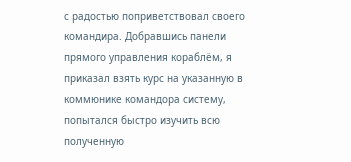с радостью поприветствовал своего командира. Добравшись панели прямого управления кораблём, я приказал взять курс на указанную в коммюнике командора систему, попытался быстро изучить всю полученную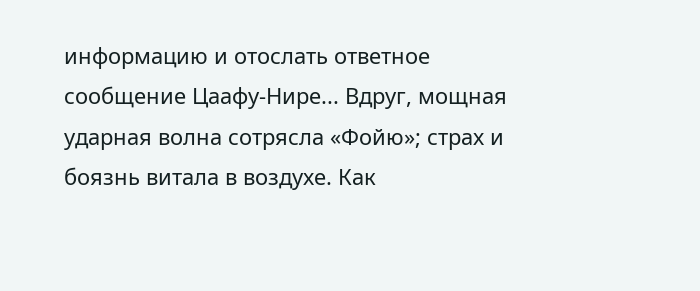информацию и отослать ответное сообщение Цаафу-Нире... Вдруг, мощная ударная волна сотрясла «Фойю»; страх и боязнь витала в воздухе. Как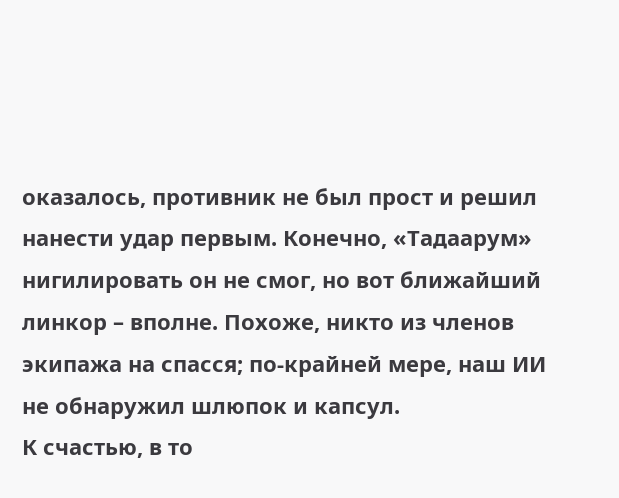оказалось, противник не был прост и решил нанести удар первым. Конечно, «Тадаарум» нигилировать он не смог, но вот ближайший линкор – вполне. Похоже, никто из членов экипажа на спасся; по-крайней мере, наш ИИ не обнаружил шлюпок и капсул.
К счастью, в то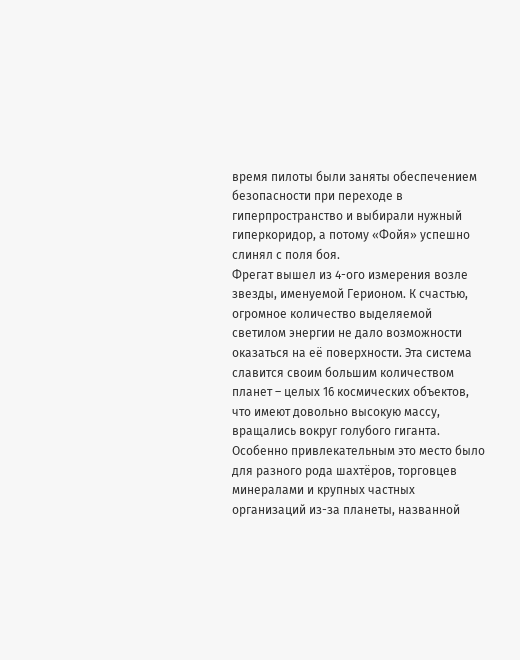время пилоты были заняты обеспечением безопасности при переходе в гиперпространство и выбирали нужный гиперкоридор, а потому «Фойя» успешно слинял с поля боя.
Фрегат вышел из 4-ого измерения возле звезды, именуемой Герионом. К счастью, огромное количество выделяемой светилом энергии не дало возможности оказаться на её поверхности. Эта система славится своим большим количеством планет – целых 16 космических объектов, что имеют довольно высокую массу, вращались вокруг голубого гиганта. Особенно привлекательным это место было для разного рода шахтёров, торговцев минералами и крупных частных организаций из-за планеты, названной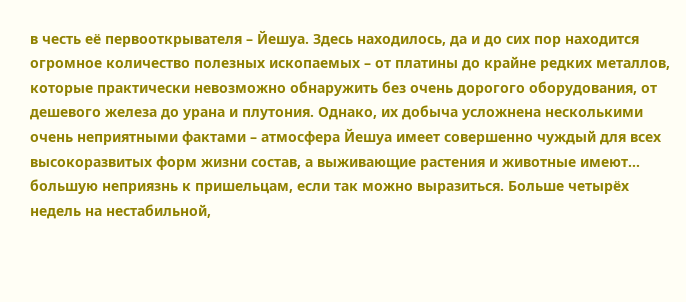в честь её первооткрывателя – Йешуа. Здесь находилось, да и до сих пор находится огромное количество полезных ископаемых – от платины до крайне редких металлов, которые практически невозможно обнаружить без очень дорогого оборудования, от дешевого железа до урана и плутония. Однако, их добыча усложнена несколькими очень неприятными фактами – атмосфера Йешуа имеет совершенно чуждый для всех высокоразвитых форм жизни состав, а выживающие растения и животные имеют... большую неприязнь к пришельцам, если так можно выразиться. Больше четырёх недель на нестабильной,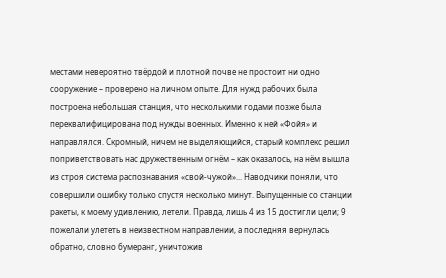местами невероятно твёрдой и плотной почве не простоит ни одно сооружение – проверено на личном опыте. Для нужд рабочих была построена небольшая станция, что несколькими годами позже была переквалифицирована под нужды военных. Именно к ней «Фойя» и направлялся. Скромный, ничем не выделяющийся, старый комплекс решил поприветствовать нас дружественным огнём – как оказалось, на нём вышла из строя система распознавания «свой-чужой»... Наводчики поняли, что совершили ошибку только спустя несколько минут. Выпущенные со станции ракеты, к моему удивлению, летели. Правда, лишь 4 из 15 достигли цели; 9 пожелали улететь в неизвестном направлении, а последняя вернулась обратно, словно бумеранг, уничтожив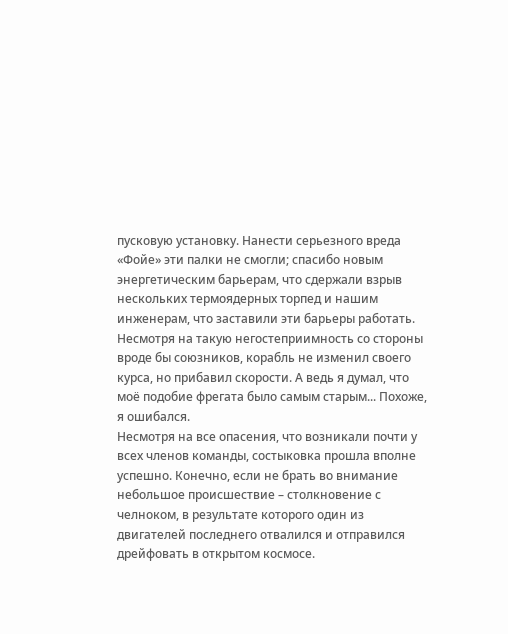пусковую установку. Нанести серьезного вреда «Фойе» эти палки не смогли; спасибо новым энергетическим барьерам, что сдержали взрыв нескольких термоядерных торпед и нашим инженерам, что заставили эти барьеры работать. Несмотря на такую негостеприимность со стороны вроде бы союзников, корабль не изменил своего курса, но прибавил скорости. А ведь я думал, что моё подобие фрегата было самым старым... Похоже, я ошибался.
Несмотря на все опасения, что возникали почти у всех членов команды, состыковка прошла вполне успешно. Конечно, если не брать во внимание небольшое происшествие – столкновение с челноком, в результате которого один из двигателей последнего отвалился и отправился дрейфовать в открытом космосе.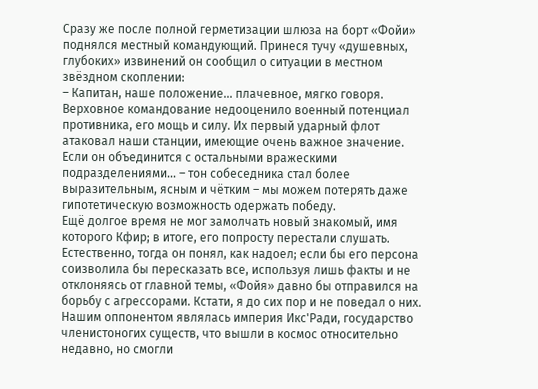Сразу же после полной герметизации шлюза на борт «Фойи» поднялся местный командующий. Принеся тучу «душевных, глубоких» извинений он сообщил о ситуации в местном звёздном скоплении:
– Капитан, наше положение... плачевное, мягко говоря. Верховное командование недооценило военный потенциал противника, его мощь и силу. Их первый ударный флот атаковал наши станции, имеющие очень важное значение. Если он объединится с остальными вражескими подразделениями... – тон собеседника стал более выразительным, ясным и чётким – мы можем потерять даже гипотетическую возможность одержать победу.
Ещё долгое время не мог замолчать новый знакомый, имя которого Кфир; в итоге, его попросту перестали слушать. Естественно, тогда он понял, как надоел; если бы его персона соизволила бы пересказать все, используя лишь факты и не отклоняясь от главной темы, «Фойя» давно бы отправился на борьбу с агрессорами. Кстати, я до сих пор и не поведал о них.
Нашим оппонентом являлась империя Икс'Ради, государство членистоногих существ, что вышли в космос относительно недавно, но смогли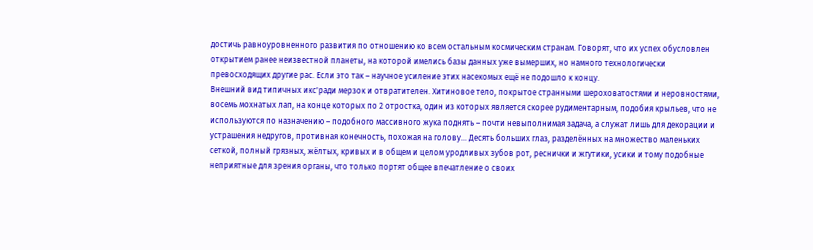достичь равноуровненного развития по отношению ко всем остальным космическим странам. Говорят, что их успех обусловлен открытием ранее неизвестной планеты, на которой имелись базы данных уже вымерших, но намного технологически превосходящих другие рас. Если это так – научное усиление этих насекомых ещё не подошло к концу.
Внешний вид типичных икс'ради мерзок и отвратителен. Хитиновое тело, покрытое странными шероховатостями и неровностями, восемь мохнатых лап, на конце которых по 2 отростка, один из которых является скорее рудиментарным, подобия крыльев, что не используются по назначению – подобного массивного жука поднять – почти невыполнимая задача, а служат лишь для декорации и устрашения недругов, противная конечность, похожая на голову... Десять больших глаз, разделённых на множество маленьких сеткой, полный грязных, жёлтых, кривых и в общем и целом уродливых зубов рот, реснички и жгутики, усики и тому подобные неприятные для зрения органы, что только портят общее впечатление о своих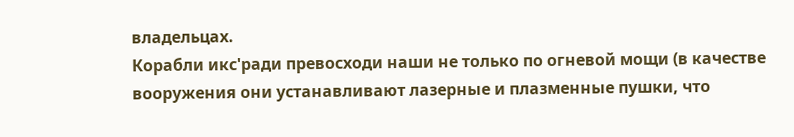владельцах.
Корабли икс'ради превосходи наши не только по огневой мощи (в качестве вооружения они устанавливают лазерные и плазменные пушки, что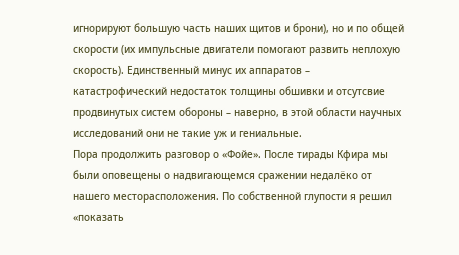игнорируют большую часть наших щитов и брони), но и по общей скорости (их импульсные двигатели помогают развить неплохую скорость). Единственный минус их аппаратов – катастрофический недостаток толщины обшивки и отсутсвие продвинутых систем обороны – наверно, в этой области научных исследований они не такие уж и гениальные.
Пора продолжить разговор о «Фойе». После тирады Кфира мы были оповещены о надвигающемся сражении недалёко от нашего месторасположения. По собственной глупости я решил «показать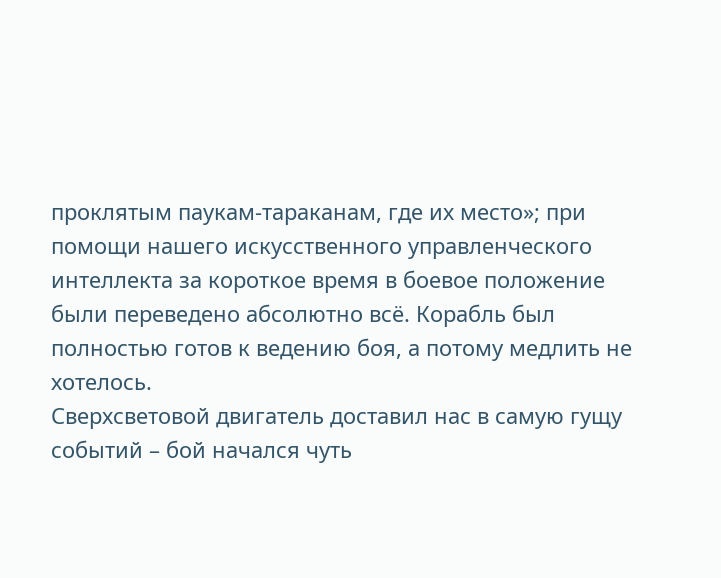проклятым паукам-тараканам, где их место»; при помощи нашего искусственного управленческого интеллекта за короткое время в боевое положение были переведено абсолютно всё. Корабль был полностью готов к ведению боя, а потому медлить не хотелось.
Сверхсветовой двигатель доставил нас в самую гущу событий – бой начался чуть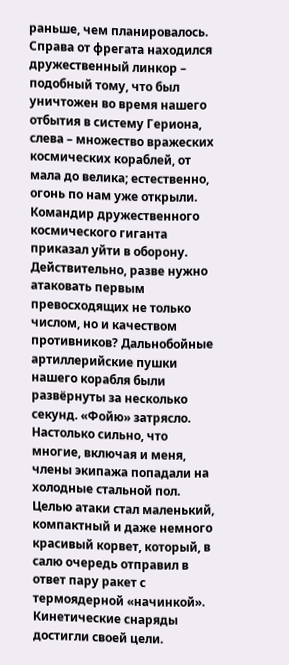раньше, чем планировалось. Справа от фрегата находился дружественный линкор – подобный тому, что был уничтожен во время нашего отбытия в систему Гериона, слева – множество вражеских космических кораблей, от мала до велика; естественно, огонь по нам уже открыли.
Командир дружественного космического гиганта приказал уйти в оборону. Действительно, разве нужно атаковать первым превосходящих не только числом, но и качеством противников? Дальнобойные артиллерийские пушки нашего корабля были развёрнуты за несколько секунд. «Фойю» затрясло. Настолько сильно, что многие, включая и меня, члены экипажа попадали на холодные стальной пол.
Целью атаки стал маленький, компактный и даже немного красивый корвет, который, в салю очередь отправил в ответ пару ракет с термоядерной «начинкой». Кинетические снаряды достигли своей цели.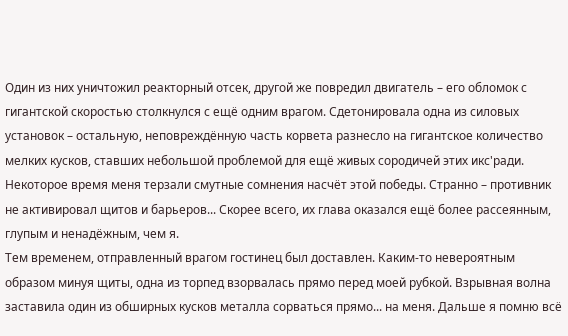Один из них уничтожил реакторный отсек, другой же повредил двигатель – его обломок с гигантской скоростью столкнулся с ещё одним врагом. Сдетонировала одна из силовых установок – остальную, неповреждённую часть корвета разнесло на гигантское количество мелких кусков, ставших небольшой проблемой для ещё живых сородичей этих икс'ради. Некоторое время меня терзали смутные сомнения насчёт этой победы. Странно – противник не активировал щитов и барьеров... Скорее всего, их глава оказался ещё более рассеянным, глупым и ненадёжным, чем я.
Тем временем, отправленный врагом гостинец был доставлен. Каким-то невероятным образом минуя щиты, одна из торпед взорвалась прямо перед моей рубкой. Взрывная волна заставила один из обширных кусков металла сорваться прямо... на меня. Дальше я помню всё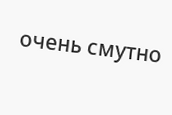очень смутно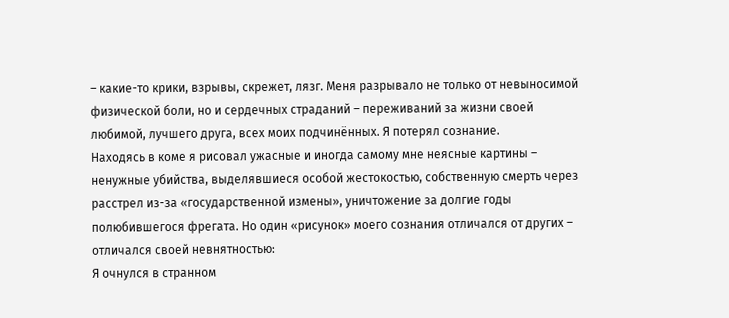– какие-то крики, взрывы, скрежет, лязг. Меня разрывало не только от невыносимой физической боли, но и сердечных страданий – переживаний за жизни своей любимой, лучшего друга, всех моих подчинённых. Я потерял сознание.
Находясь в коме я рисовал ужасные и иногда самому мне неясные картины – ненужные убийства, выделявшиеся особой жестокостью, собственную смерть через расстрел из-за «государственной измены», уничтожение за долгие годы полюбившегося фрегата. Но один «рисунок» моего сознания отличался от других – отличался своей невнятностью:
Я очнулся в странном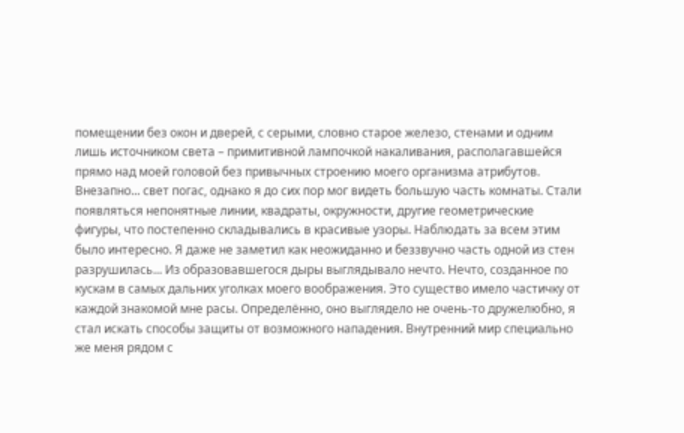помещении без окон и дверей, с серыми, словно старое железо, стенами и одним лишь источником света – примитивной лампочкой накаливания, располагавшейся прямо над моей головой без привычных строению моего организма атрибутов. Внезапно... свет погас, однако я до сих пор мог видеть большую часть комнаты. Стали появляться непонятные линии, квадраты, окружности, другие геометрические фигуры, что постепенно складывались в красивые узоры. Наблюдать за всем этим было интересно. Я даже не заметил как неожиданно и беззвучно часть одной из стен разрушилась... Из образовавшегося дыры выглядывало нечто. Нечто, созданное по кускам в самых дальних уголках моего воображения. Это существо имело частичку от каждой знакомой мне расы. Определённо, оно выглядело не очень-то дружелюбно, я стал искать способы защиты от возможного нападения. Внутренний мир специально же меня рядом с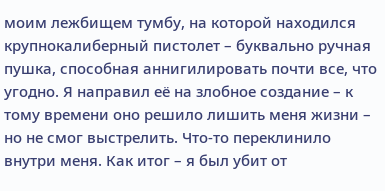моим лежбищем тумбу, на которой находился крупнокалиберный пистолет – буквально ручная пушка, способная аннигилировать почти все, что угодно. Я направил её на злобное создание – к тому времени оно решило лишить меня жизни – но не смог выстрелить. Что-то переклинило внутри меня. Как итог – я был убит от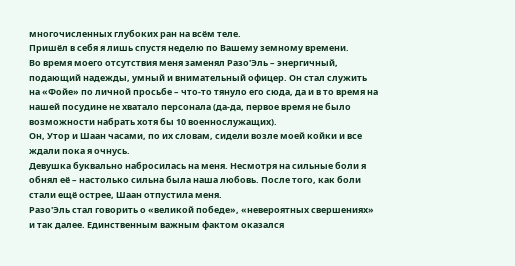многочисленных глубоких ран на всём теле.
Пришёл в себя я лишь спустя неделю по Вашему земному времени.
Во время моего отсутствия меня заменял Разо'Эль – энергичный, подающий надежды, умный и внимательный офицер. Он стал служить на «Фойе» по личной просьбе – что-то тянуло его сюда, да и в то время на нашей посудине не хватало персонала (да-да, первое время не было возможности набрать хотя бы 10 военнослужащих).
Он, Утор и Шаан часами, по их словам, сидели возле моей койки и все ждали пока я очнусь.
Девушка буквально набросилась на меня. Несмотря на сильные боли я обнял её – настолько сильна была наша любовь. После того, как боли стали ещё острее, Шаан отпустила меня.
Разо'Эль стал говорить о «великой победе», «невероятных свершениях» и так далее. Единственным важным фактом оказался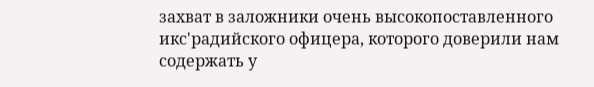захват в заложники очень высокопоставленного икс'радийского офицера, которого доверили нам содержать у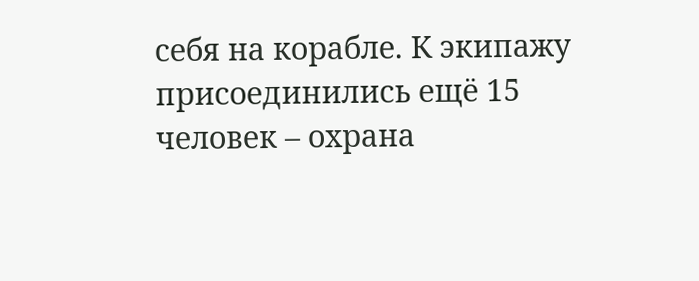себя на корабле. К экипажу присоединились ещё 15 человек – охрана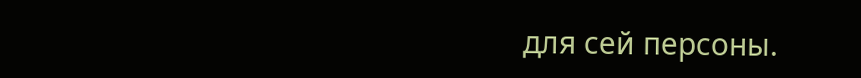для сей персоны.